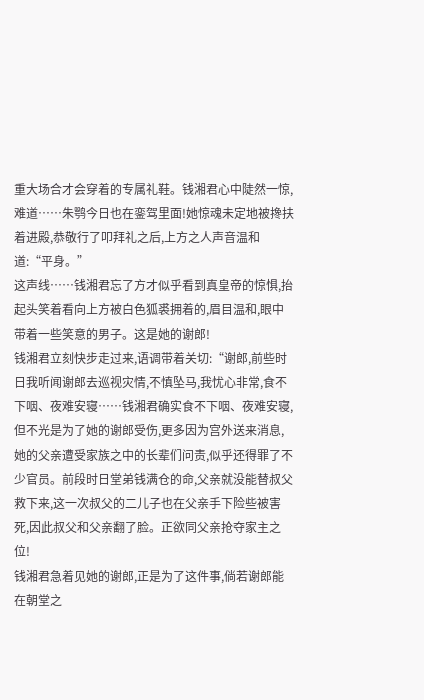重大场合才会穿着的专属礼鞋。钱湘君心中陡然一惊,难道……朱鹗今日也在銮驾里面!她惊魂未定地被搀扶着进殿,恭敬行了叩拜礼之后,上方之人声音温和道:“平身。”
这声线……钱湘君忘了方才似乎看到真皇帝的惊惧,抬起头笑着看向上方被白色狐裘拥着的,眉目温和,眼中带着一些笑意的男子。这是她的谢郎!
钱湘君立刻快步走过来,语调带着关切:“谢郎,前些时日我听闻谢郎去巡视灾情,不慎坠马,我忧心非常,食不下咽、夜难安寝……钱湘君确实食不下咽、夜难安寝,但不光是为了她的谢郎受伤,更多因为宫外送来消息,她的父亲遭受家族之中的长辈们问责,似乎还得罪了不少官员。前段时日堂弟钱满仓的命,父亲就没能替叔父救下来,这一次叔父的二儿子也在父亲手下险些被害死,因此叔父和父亲翻了脸。正欲同父亲抢夺家主之位!
钱湘君急着见她的谢郎,正是为了这件事,倘若谢郎能在朝堂之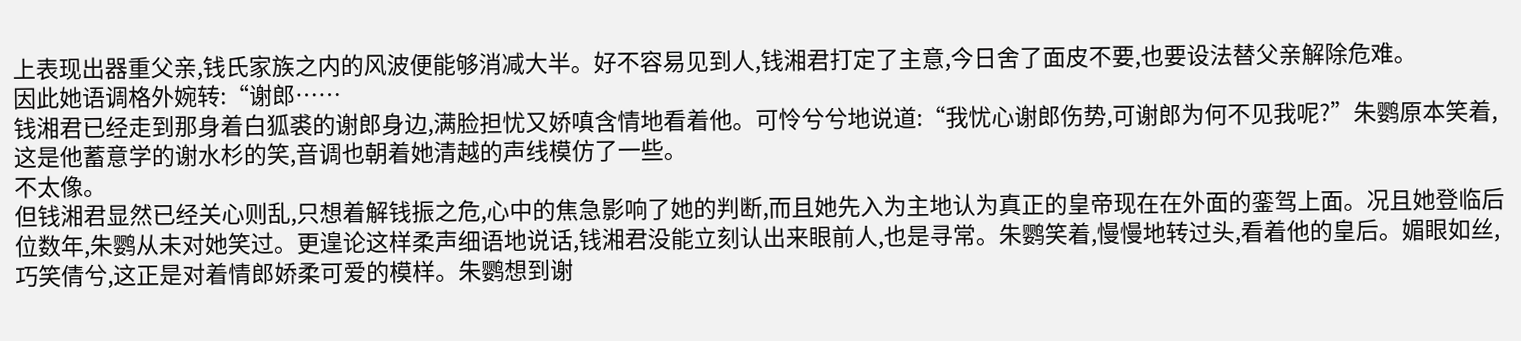上表现出器重父亲,钱氏家族之内的风波便能够消减大半。好不容易见到人,钱湘君打定了主意,今日舍了面皮不要,也要设法替父亲解除危难。
因此她语调格外婉转:“谢郎……
钱湘君已经走到那身着白狐裘的谢郎身边,满脸担忧又娇嗔含情地看着他。可怜兮兮地说道:“我忧心谢郎伤势,可谢郎为何不见我呢?”朱鹦原本笑着,这是他蓄意学的谢水杉的笑,音调也朝着她清越的声线模仿了一些。
不太像。
但钱湘君显然已经关心则乱,只想着解钱振之危,心中的焦急影响了她的判断,而且她先入为主地认为真正的皇帝现在在外面的銮驾上面。况且她登临后位数年,朱鹦从未对她笑过。更遑论这样柔声细语地说话,钱湘君没能立刻认出来眼前人,也是寻常。朱鹦笑着,慢慢地转过头,看着他的皇后。媚眼如丝,巧笑倩兮,这正是对着情郎娇柔可爱的模样。朱鹦想到谢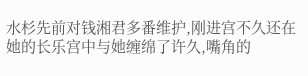水杉先前对钱湘君多番维护,刚进宫不久还在她的长乐宫中与她缠绵了许久,嘴角的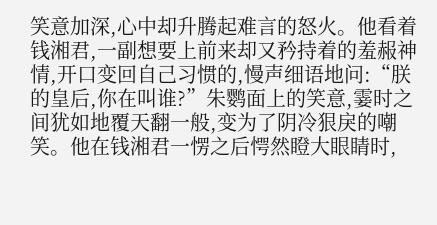笑意加深,心中却升腾起难言的怒火。他看着钱湘君,一副想要上前来却又矜持着的羞赧神情,开口变回自己习惯的,慢声细语地问:“朕的皇后,你在叫谁?”朱鹦面上的笑意,霎时之间犹如地覆天翻一般,变为了阴冷狠戾的嘲笑。他在钱湘君一愣之后愕然瞪大眼睛时,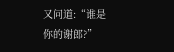又问道:“谁是你的谢郎?”